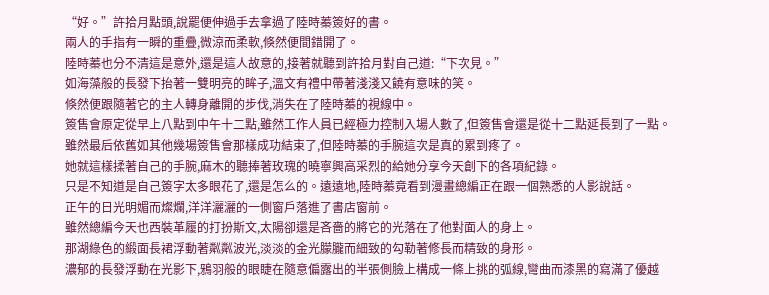“好。”許拾月點頭,說罷便伸過手去拿過了陸時蓁簽好的書。
兩人的手指有一瞬的重疊,微涼而柔軟,倏然便間錯開了。
陸時蓁也分不清這是意外,還是這人故意的,接著就聽到許拾月對自己道:“下次見。”
如海藻般的長發下抬著一雙明亮的眸子,溫文有禮中帶著淺淺又饒有意味的笑。
倏然便跟隨著它的主人轉身離開的步伐,消失在了陸時蓁的視線中。
簽售會原定從早上八點到中午十二點,雖然工作人員已經極力控制入場人數了,但簽售會還是從十二點延長到了一點。
雖然最后依舊如其他幾場簽售會那樣成功結束了,但陸時蓁的手腕這次是真的累到疼了。
她就這樣揉著自己的手腕,麻木的聽捧著玫瑰的曉寧興高采烈的給她分享今天創下的各項紀錄。
只是不知道是自己簽字太多眼花了,還是怎么的。遠遠地,陸時蓁竟看到漫畫總編正在跟一個熟悉的人影說話。
正午的日光明媚而燦爛,洋洋灑灑的一側窗戶落進了書店窗前。
雖然總編今天也西裝革履的打扮斯文,太陽卻還是吝嗇的將它的光落在了他對面人的身上。
那湖綠色的緞面長裙浮動著粼粼波光,淡淡的金光朦朧而細致的勾勒著修長而精致的身形。
濃郁的長發浮動在光影下,鴉羽般的眼睫在隨意偏露出的半張側臉上構成一條上挑的弧線,彎曲而漆黑的寫滿了優越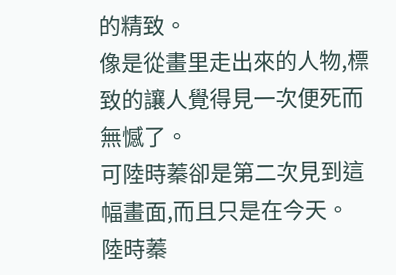的精致。
像是從畫里走出來的人物,標致的讓人覺得見一次便死而無憾了。
可陸時蓁卻是第二次見到這幅畫面,而且只是在今天。
陸時蓁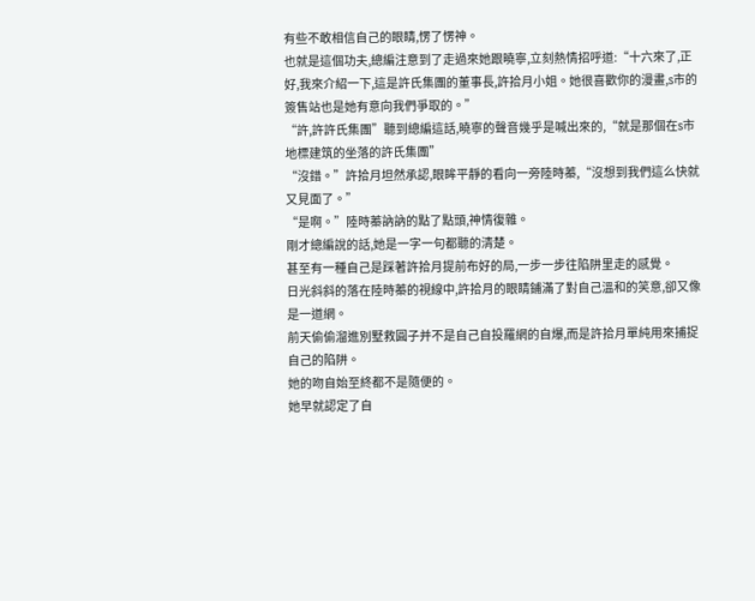有些不敢相信自己的眼睛,愣了愣神。
也就是這個功夫,總編注意到了走過來她跟曉寧,立刻熱情招呼道:“十六來了,正好,我來介紹一下,這是許氏集團的董事長,許拾月小姐。她很喜歡你的漫畫,s市的簽售站也是她有意向我們爭取的。”
“許,許許氏集團”聽到總編這話,曉寧的聲音幾乎是喊出來的,“就是那個在s市地標建筑的坐落的許氏集團”
“沒錯。”許拾月坦然承認,眼眸平靜的看向一旁陸時蓁,“沒想到我們這么快就又見面了。”
“是啊。”陸時蓁訥訥的點了點頭,神情復雜。
剛才總編說的話,她是一字一句都聽的清楚。
甚至有一種自己是踩著許拾月提前布好的局,一步一步往陷阱里走的感覺。
日光斜斜的落在陸時蓁的視線中,許拾月的眼睛鋪滿了對自己溫和的笑意,卻又像是一道網。
前天偷偷溜進別墅救圓子并不是自己自投羅網的自爆,而是許拾月單純用來捕捉自己的陷阱。
她的吻自始至終都不是隨便的。
她早就認定了自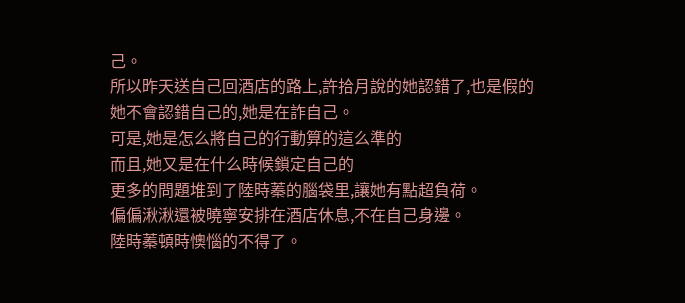己。
所以昨天送自己回酒店的路上,許拾月說的她認錯了,也是假的
她不會認錯自己的,她是在詐自己。
可是,她是怎么將自己的行動算的這么準的
而且,她又是在什么時候鎖定自己的
更多的問題堆到了陸時蓁的腦袋里,讓她有點超負荷。
偏偏湫湫還被曉寧安排在酒店休息,不在自己身邊。
陸時蓁頓時懊惱的不得了。